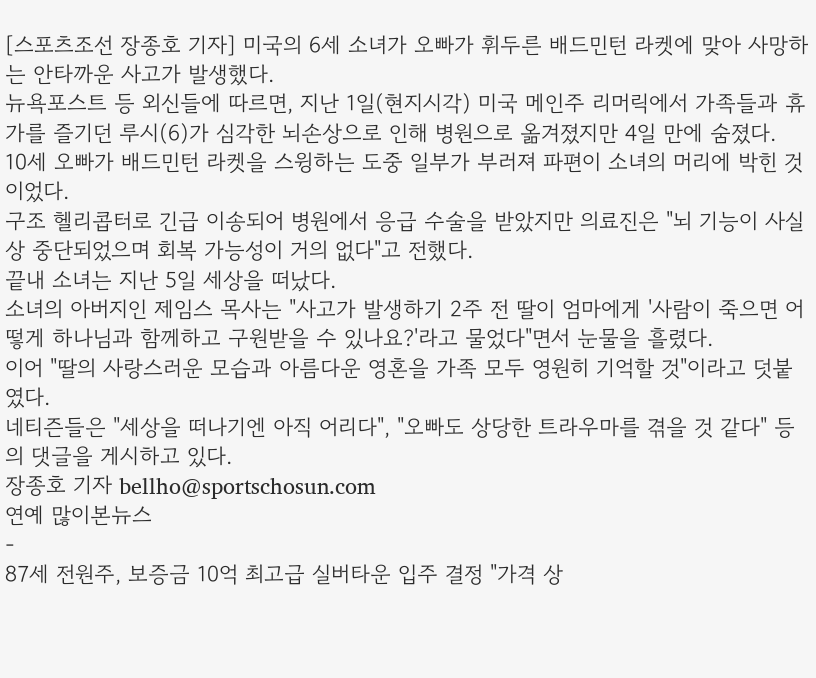[스포츠조선 장종호 기자] 미국의 6세 소녀가 오빠가 휘두른 배드민턴 라켓에 맞아 사망하는 안타까운 사고가 발생했다.
뉴욕포스트 등 외신들에 따르면, 지난 1일(현지시각) 미국 메인주 리머릭에서 가족들과 휴가를 즐기던 루시(6)가 심각한 뇌손상으로 인해 병원으로 옮겨졌지만 4일 만에 숨졌다.
10세 오빠가 배드민턴 라켓을 스윙하는 도중 일부가 부러져 파편이 소녀의 머리에 박힌 것이었다.
구조 헬리콥터로 긴급 이송되어 병원에서 응급 수술을 받았지만 의료진은 "뇌 기능이 사실상 중단되었으며 회복 가능성이 거의 없다"고 전했다.
끝내 소녀는 지난 5일 세상을 떠났다.
소녀의 아버지인 제임스 목사는 "사고가 발생하기 2주 전 딸이 엄마에게 '사람이 죽으면 어떻게 하나님과 함께하고 구원받을 수 있나요?'라고 물었다"면서 눈물을 흘렸다.
이어 "딸의 사랑스러운 모습과 아름다운 영혼을 가족 모두 영원히 기억할 것"이라고 덧붙였다.
네티즌들은 "세상을 떠나기엔 아직 어리다", "오빠도 상당한 트라우마를 겪을 것 같다" 등의 댓글을 게시하고 있다.
장종호 기자 bellho@sportschosun.com
연예 많이본뉴스
-
87세 전원주, 보증금 10억 최고급 실버타운 입주 결정 "가격 상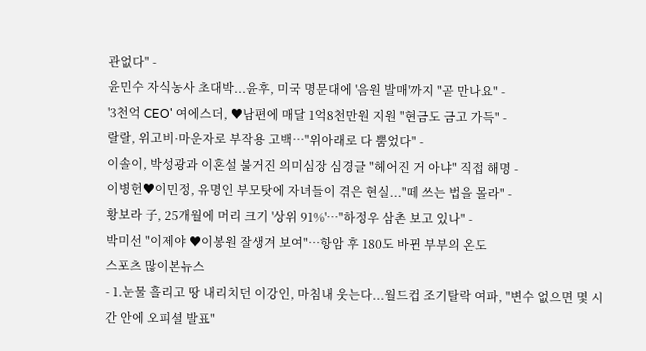관없다" -
윤민수 자식농사 초대박...윤후, 미국 명문대에 '음원 발매'까지 "곧 만나요" -
'3천억 CEO' 여에스더, ♥남편에 매달 1억8천만원 지원 "현금도 금고 가득" -
랄랄, 위고비·마운자로 부작용 고백…"위아래로 다 뿜었다" -
이솔이, 박성광과 이혼설 불거진 의미심장 심경글 "헤어진 거 아냐" 직접 해명 -
이병헌♥이민정, 유명인 부모탓에 자녀들이 겪은 현실..."떼 쓰는 법을 몰라" -
황보라 子, 25개월에 머리 크기 '상위 91%'…"하정우 삼촌 보고 있나" -
박미선 "이제야 ♥이봉원 잘생겨 보여"…항암 후 180도 바뀐 부부의 온도
스포츠 많이본뉴스
- 1.눈물 흘리고 땅 내리치던 이강인, 마침내 웃는다...월드컵 조기탈락 여파, "변수 없으면 몇 시간 안에 오피셜 발표"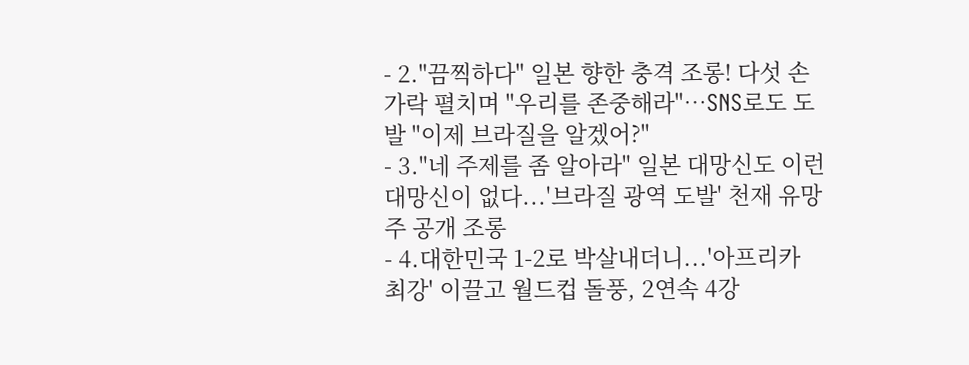- 2."끔찍하다" 일본 향한 충격 조롱! 다섯 손가락 펼치며 "우리를 존중해라"…SNS로도 도발 "이제 브라질을 알겠어?"
- 3."네 주제를 좀 알아라" 일본 대망신도 이런 대망신이 없다...'브라질 광역 도발' 천재 유망주 공개 조롱
- 4.대한민국 1-2로 박살내더니...'아프리카 최강' 이끌고 월드컵 돌풍, 2연속 4강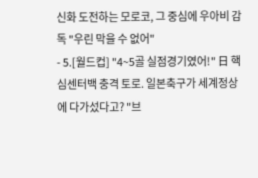신화 도전하는 모로코, 그 중심에 우아비 감독 "우린 막을 수 없어"
- 5.[월드컵] "4~5골 실점경기였어!" 日 핵심센터백 충격 토로. 일본축구가 세계정상에 다가섰다고? "브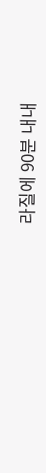라질에 90분 내내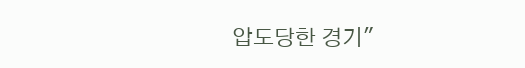압도당한 경기"